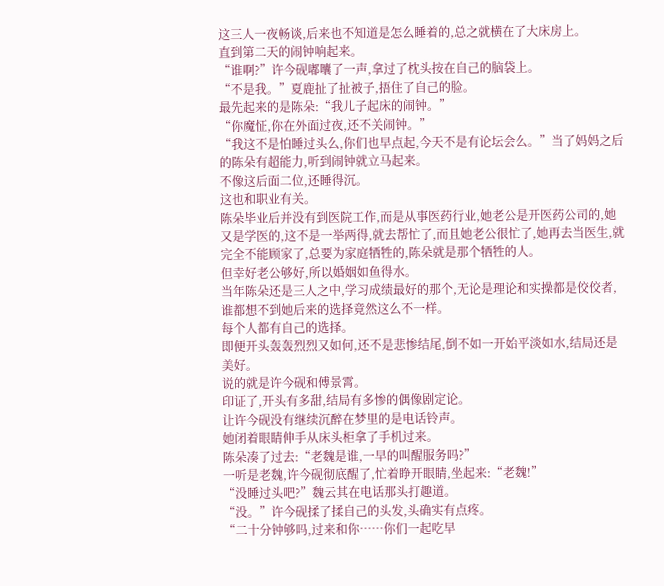这三人一夜畅谈,后来也不知道是怎么睡着的,总之就横在了大床房上。
直到第二天的闹钟响起来。
“谁啊?”许今砚嘟囔了一声,拿过了枕头按在自己的脑袋上。
“不是我。”夏鹿扯了扯被子,捂住了自己的脸。
最先起来的是陈朵:“我儿子起床的闹钟。”
“你魔怔,你在外面过夜,还不关闹钟。”
“我这不是怕睡过头么,你们也早点起,今天不是有论坛会么。”当了妈妈之后的陈朵有超能力,听到闹钟就立马起来。
不像这后面二位,还睡得沉。
这也和职业有关。
陈朵毕业后并没有到医院工作,而是从事医药行业,她老公是开医药公司的,她又是学医的,这不是一举两得,就去帮忙了,而且她老公很忙了,她再去当医生,就完全不能顾家了,总要为家庭牺牲的,陈朵就是那个牺牲的人。
但幸好老公够好,所以婚姻如鱼得水。
当年陈朵还是三人之中,学习成绩最好的那个,无论是理论和实操都是佼佼者,谁都想不到她后来的选择竟然这么不一样。
每个人都有自己的选择。
即便开头轰轰烈烈又如何,还不是悲惨结尾,倒不如一开始平淡如水,结局还是美好。
说的就是许今砚和傅景霄。
印证了,开头有多甜,结局有多惨的偶像剧定论。
让许今砚没有继续沉醉在梦里的是电话铃声。
她闭着眼睛伸手从床头柜拿了手机过来。
陈朵凑了过去:“老魏是谁,一早的叫醒服务吗?”
一听是老魏,许今砚彻底醒了,忙着睁开眼睛,坐起来:“老魏!”
“没睡过头吧?”魏云其在电话那头打趣道。
“没。”许今砚揉了揉自己的头发,头确实有点疼。
“二十分钟够吗,过来和你……你们一起吃早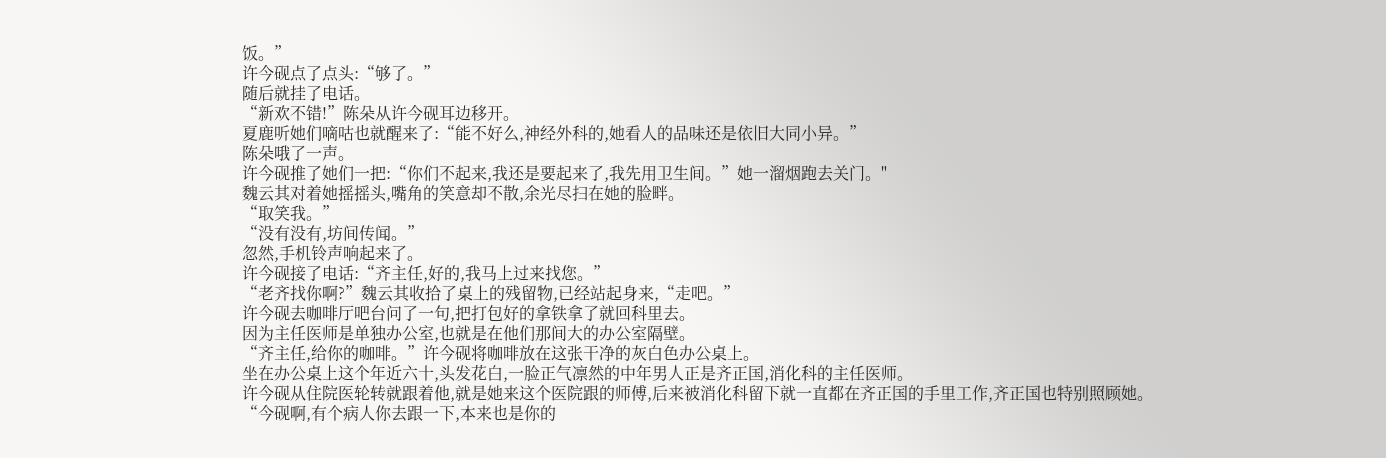饭。”
许今砚点了点头:“够了。”
随后就挂了电话。
“新欢不错!”陈朵从许今砚耳边移开。
夏鹿听她们嘀咕也就醒来了:“能不好么,神经外科的,她看人的品味还是依旧大同小异。”
陈朵哦了一声。
许今砚推了她们一把:“你们不起来,我还是要起来了,我先用卫生间。”她一溜烟跑去关门。"
魏云其对着她摇摇头,嘴角的笑意却不散,余光尽扫在她的脸畔。
“取笑我。”
“没有没有,坊间传闻。”
忽然,手机铃声响起来了。
许今砚接了电话:“齐主任,好的,我马上过来找您。”
“老齐找你啊?”魏云其收拾了桌上的残留物,已经站起身来,“走吧。”
许今砚去咖啡厅吧台问了一句,把打包好的拿铁拿了就回科里去。
因为主任医师是单独办公室,也就是在他们那间大的办公室隔壁。
“齐主任,给你的咖啡。”许今砚将咖啡放在这张干净的灰白色办公桌上。
坐在办公桌上这个年近六十,头发花白,一脸正气凛然的中年男人正是齐正国,消化科的主任医师。
许今砚从住院医轮转就跟着他,就是她来这个医院跟的师傅,后来被消化科留下就一直都在齐正国的手里工作,齐正国也特别照顾她。
“今砚啊,有个病人你去跟一下,本来也是你的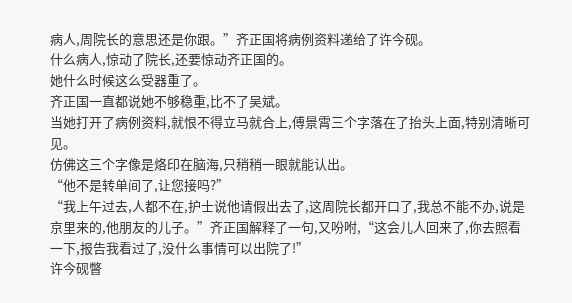病人,周院长的意思还是你跟。”齐正国将病例资料递给了许今砚。
什么病人,惊动了院长,还要惊动齐正国的。
她什么时候这么受器重了。
齐正国一直都说她不够稳重,比不了吴斌。
当她打开了病例资料,就恨不得立马就合上,傅景霄三个字落在了抬头上面,特别清晰可见。
仿佛这三个字像是烙印在脑海,只稍稍一眼就能认出。
“他不是转单间了,让您接吗?”
“我上午过去,人都不在,护士说他请假出去了,这周院长都开口了,我总不能不办,说是京里来的,他朋友的儿子。”齐正国解释了一句,又吩咐,“这会儿人回来了,你去照看一下,报告我看过了,没什么事情可以出院了!”
许今砚瞥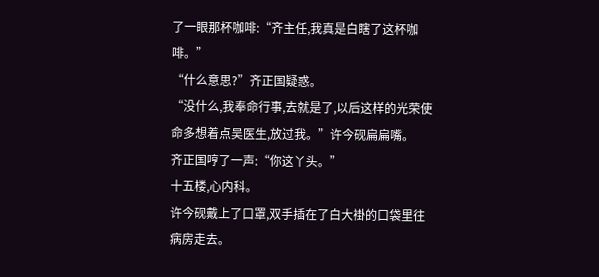了一眼那杯咖啡:“齐主任,我真是白瞎了这杯咖啡。”
“什么意思?”齐正国疑惑。
“没什么,我奉命行事,去就是了,以后这样的光荣使命多想着点吴医生,放过我。”许今砚扁扁嘴。
齐正国哼了一声:“你这丫头。”
十五楼,心内科。
许今砚戴上了口罩,双手插在了白大褂的口袋里往病房走去。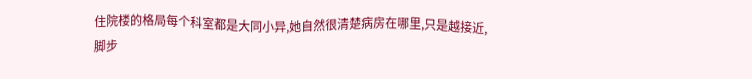住院楼的格局每个科室都是大同小异,她自然很清楚病房在哪里,只是越接近,脚步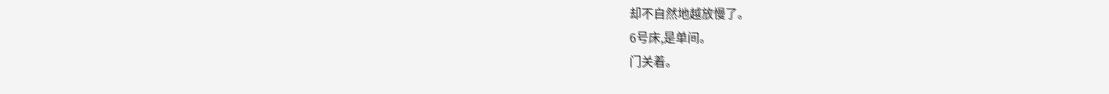却不自然地越放慢了。
6号床,是单间。
门关着。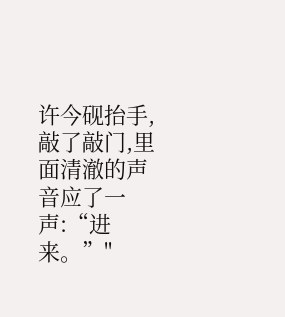许今砚抬手,敲了敲门,里面清澈的声音应了一声:“进来。”"